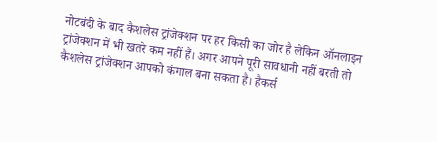नोटबंदी के बाद कैशलेस ट्रांजेक्शन पर हर किसी का जोर है लेकिन ऑनलाइन ट्रांजेक्शन में भी खतरे कम नहीं हैं। अगर आपने पूरी सावधानी नहीं बरती तो कैशलेस ट्रांजेक्शन आपको कंगाल बना सकता है। हैकर्स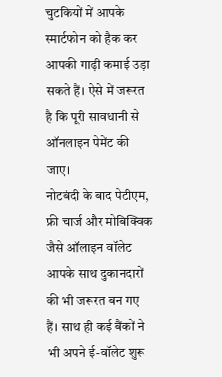चुटकियों में आपके स्मार्टफोन को हैक कर आपकी गाढ़ी कमाई उड़ा सकते हैं। ऐसे में जरूरत है कि पूरी सावधानी से ऑनलाइन पेमेंट की जाए।
नोटबंदी के बाद पेटीएम, फ्री चार्ज और मोबिक्विक जैसे ऑलाइन वॉलेट आपके साथ दुकानदारों की भी जरूरत बन गए हैं। साथ ही कई बैंकों ने भी अपने ई-वॉलेट शुरू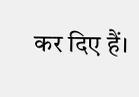कर दिए हैं।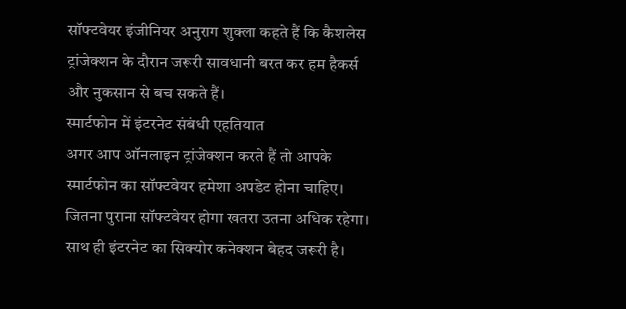सॉफ्टवेयर इंजीनियर अनुराग शुक्ला कहते हैं कि कैशलेस ट्रांजेक्शन के दौरान जरूरी सावधानी बरत कर हम हैकर्स और नुकसान से बच सकते हैं।
स्मार्टफोन में इंटरनेट संबंधी एहतियात
अगर आप ऑनलाइन ट्रांजेक्शन करते हैं तो आपके स्मार्टफोन का सॉफ्टवेयर हमेशा अपडेट होना चाहिए। जितना पुराना सॉफ्टवेयर होगा खतरा उतना अधिक रहेगा। साथ ही इंटरनेट का सिक्योर कनेक्शन बेहद जरूरी है।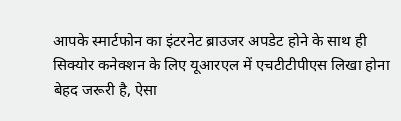आपके स्मार्टफोन का इंटरनेट ब्राउजर अपडेट होने के साथ ही सिक्योर कनेक्शन के लिए यूआरएल में एचटीटीपीएस लिखा होना बेहद जरूरी है, ऐसा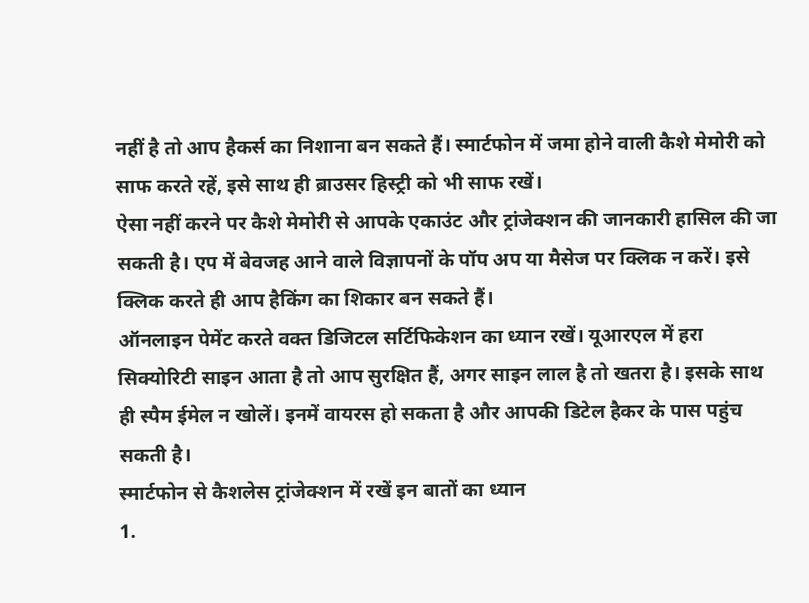नहीं है तो आप हैकर्स का निशाना बन सकते हैं। स्मार्टफोन में जमा होने वाली कैशे मेमोरी को साफ करते रहें, इसे साथ ही ब्राउसर हिस्ट्री को भी साफ रखें।
ऐसा नहीं करने पर कैशे मेमोरी से आपके एकाउंट और ट्रांजेक्शन की जानकारी हासिल की जा सकती है। एप में बेवजह आने वाले विज्ञापनों के पॉप अप या मैसेज पर क्लिक न करें। इसे क्लिक करते ही आप हैकिंग का शिकार बन सकते हैं।
ऑनलाइन पेमेंट करते वक्त डिजिटल सर्टिफिकेशन का ध्यान रखें। यूआरएल में हरा सिक्योरिटी साइन आता है तो आप सुरक्षित हैं, अगर साइन लाल है तो खतरा है। इसके साथ ही स्पैम ईमेल न खोलें। इनमें वायरस हो सकता है और आपकी डिटेल हैकर के पास पहुंच सकती है।
स्मार्टफोन से कैशलेस ट्रांजेक्शन में रखें इन बातों का ध्यान
1.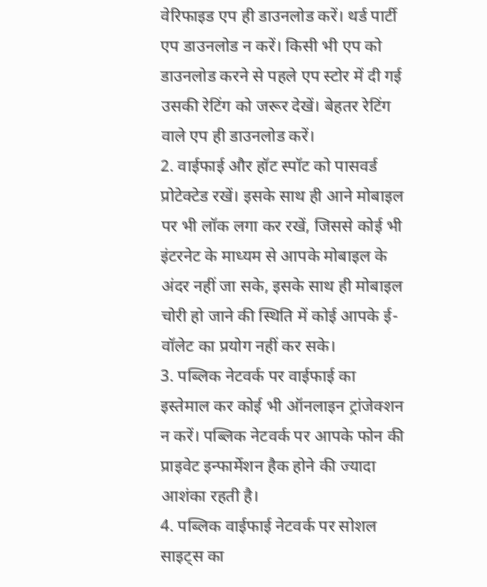वेरिफाइड एप ही डाउनलोड करें। थर्ड पार्टी एप डाउनलोड न करें। किसी भी एप को डाउनलोड करने से पहले एप स्टोर में दी गई उसकी रेटिंग को जरूर देखें। बेहतर रेटिंग वाले एप ही डाउनलोड करें।
2. वाईफाई और हॉट स्पॉट को पासवर्ड प्रोटेक्टेड रखें। इसके साथ ही आने मोबाइल पर भी लॉक लगा कर रखें, जिससे कोई भी इंटरनेट के माध्यम से आपके मोबाइल के अंदर नहीं जा सके, इसके साथ ही मोबाइल चोरी हो जाने की स्थिति में कोई आपके ई-वॉलेट का प्रयोग नहीं कर सके।
3. पब्लिक नेटवर्क पर वाईफाई का इस्तेमाल कर कोई भी ऑनलाइन ट्रांजेक्शन न करें। पब्लिक नेटवर्क पर आपके फोन की प्राइवेट इन्फार्मेशन हैक होने की ज्यादा आशंका रहती है।
4. पब्लिक वाईफाई नेटवर्क पर सोशल साइट्स का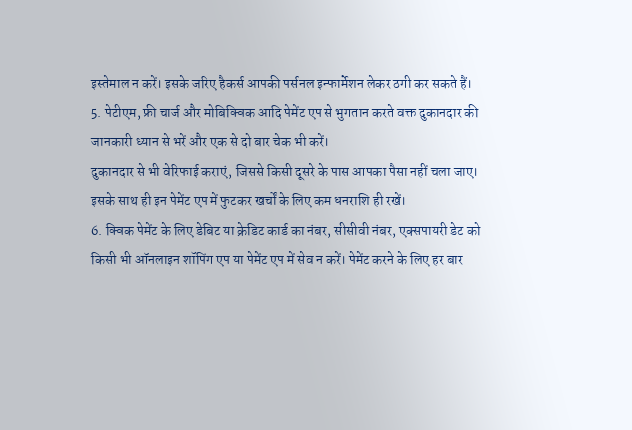इस्तेमाल न करें। इसके जरिए हैकर्स आपकी पर्सनल इन्फार्मेशन लेकर ठगी कर सकते हैं।
5. पेटीएम, फ्री चार्ज और मोबिक्विक आदि पेमेंट एप से भुगतान करते वक्त दुकानदार की जानकारी ध्यान से भरें और एक से दो बार चेक भी करें।
दुकानदार से भी वेरिफाई कराएं, जिससे किसी दूसरे के पास आपका पैसा नहीं चला जाए। इसके साथ ही इन पेमेंट एप में फुटकर खर्चों के लिए कम धनराशि ही रखें।
6. क्विक पेमेंट के लिए डेबिट या क्रेडिट कार्ड का नंबर, सीसीवी नंबर, एक्सपायरी डेट को किसी भी ऑनलाइन शॉपिंग एप या पेमेंट एप में सेव न करें। पेमेंट करने के लिए हर बार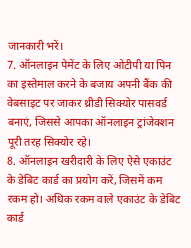जानकारी भरें।
7. ऑनलाइन पेमेंट के लिए ओटीपी या पिन का इस्तेमाल करने के बजाय अपनी बैंक की वेबसाइट पर जाकर थ्रीडी सिक्योर पासवर्ड बनाएं, जिससे आपका ऑनलाइन ट्रांजेक्शन पूरी तरह सिक्योर रहे।
8. ऑनलाइन खरीदारी के लिए ऐसे एकाउंट के डेबिट कार्ड का प्रयोग करें, जिसमें कम रकम हो। अधिक रकम वाले एकाउंट के डेबिट कार्ड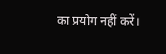का प्रयोग नहीं करें।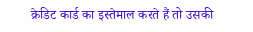क्रेडिट कार्ड का इस्तेमाल करते हैं तो उसकी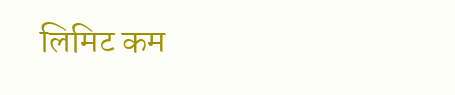लिमिट कम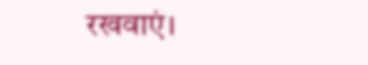रखवाएं।